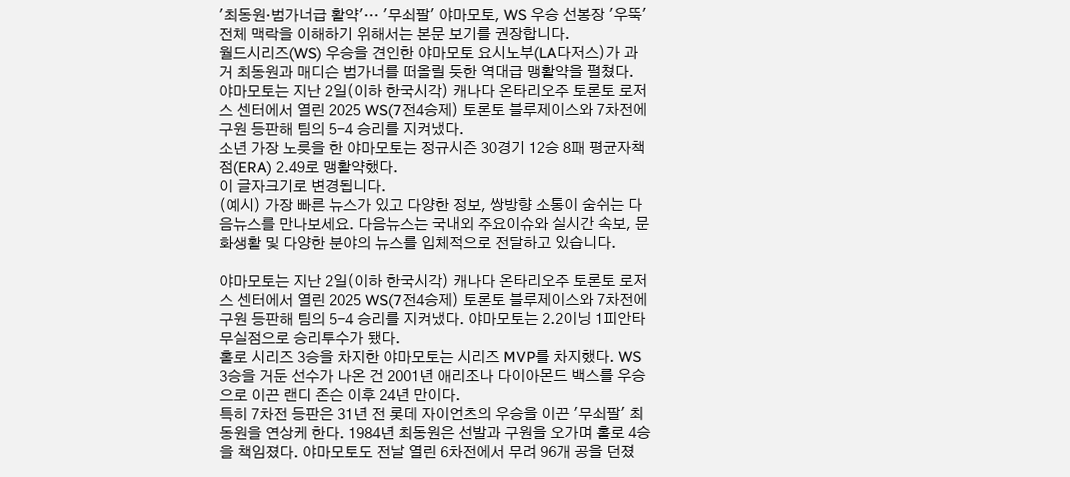'최동원·범가너급 활약'… '무쇠팔' 야마모토, WS 우승 선봉장 '우뚝'
전체 맥락을 이해하기 위해서는 본문 보기를 권장합니다.
월드시리즈(WS) 우승을 견인한 야마모토 요시노부(LA다저스)가 과거 최동원과 매디슨 범가너를 떠올릴 듯한 역대급 맹활약을 펼쳤다.
야마모토는 지난 2일(이하 한국시각) 캐나다 온타리오주 토론토 로저스 센터에서 열린 2025 WS(7전4승제) 토론토 블루제이스와 7차전에 구원 등판해 팀의 5-4 승리를 지켜냈다.
소년 가장 노릇을 한 야마모토는 정규시즌 30경기 12승 8패 평균자책점(ERA) 2.49로 맹활약했다.
이 글자크기로 변경됩니다.
(예시) 가장 빠른 뉴스가 있고 다양한 정보, 쌍방향 소통이 숨쉬는 다음뉴스를 만나보세요. 다음뉴스는 국내외 주요이슈와 실시간 속보, 문화생활 및 다양한 분야의 뉴스를 입체적으로 전달하고 있습니다.

야마모토는 지난 2일(이하 한국시각) 캐나다 온타리오주 토론토 로저스 센터에서 열린 2025 WS(7전4승제) 토론토 블루제이스와 7차전에 구원 등판해 팀의 5-4 승리를 지켜냈다. 야마모토는 2.2이닝 1피안타 무실점으로 승리투수가 됐다.
홀로 시리즈 3승을 차지한 야마모토는 시리즈 MVP를 차지했다. WS 3승을 거둔 선수가 나온 건 2001년 애리조나 다이아몬드 백스를 우승으로 이끈 랜디 존슨 이후 24년 만이다.
특히 7차전 등판은 31년 전 롯데 자이언츠의 우승을 이끈 '무쇠팔' 최동원을 연상케 한다. 1984년 최동원은 선발과 구원을 오가며 홀로 4승을 책임졌다. 야마모토도 전날 열린 6차전에서 무려 96개 공을 던졌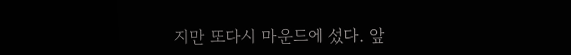지만 또다시 마운드에 섰다. 앞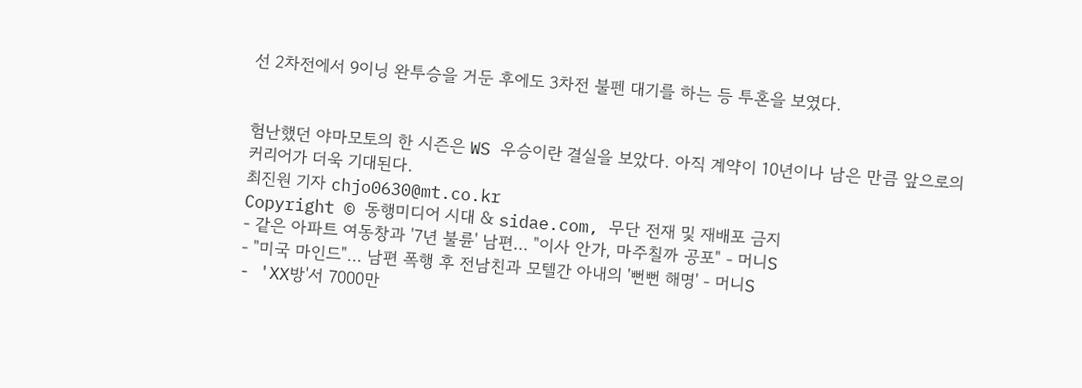선 2차전에서 9이닝 완투승을 거둔 후에도 3차전 불펜 대기를 하는 등 투혼을 보였다.


험난했던 야마모토의 한 시즌은 WS 우승이란 결실을 보았다. 아직 계약이 10년이나 남은 만큼 앞으로의 커리어가 더욱 기대된다.
최진원 기자 chjo0630@mt.co.kr
Copyright © 동행미디어 시대 & sidae.com, 무단 전재 및 재배포 금지
- 같은 아파트 여동창과 '7년 불륜' 남편… "이사 안가, 마주칠까 공포" - 머니S
- "미국 마인드"… 남편 폭행 후 전남친과 모텔간 아내의 '뻔뻔 해명' - 머니S
- 'XX방'서 7000만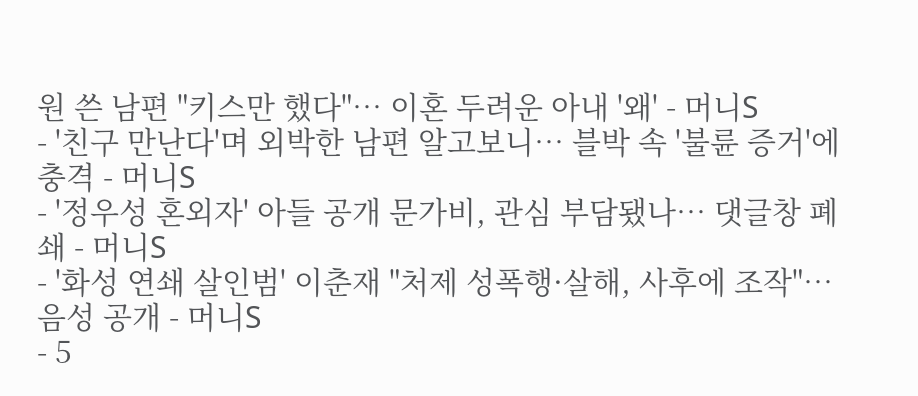원 쓴 남편 "키스만 했다"… 이혼 두려운 아내 '왜' - 머니S
- '친구 만난다'며 외박한 남편 알고보니… 블박 속 '불륜 증거'에 충격 - 머니S
- '정우성 혼외자' 아들 공개 문가비, 관심 부담됐나… 댓글창 폐쇄 - 머니S
- '화성 연쇄 살인범' 이춘재 "처제 성폭행·살해, 사후에 조작"… 음성 공개 - 머니S
- 5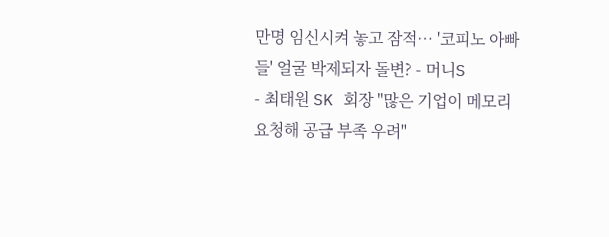만명 임신시켜 놓고 잠적… '코피노 아빠들' 얼굴 박제되자 돌변? - 머니S
- 최태원 SK 회장 "많은 기업이 메모리 요청해 공급 부족 우려"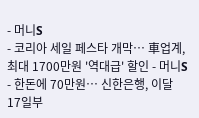- 머니S
- 코리아 세일 페스타 개막… 車업계, 최대 1700만원 '역대급' 할인 - 머니S
- 한돈에 70만원… 신한은행, 이달 17일부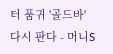터 품귀 '골드바' 다시 판다 - 머니S